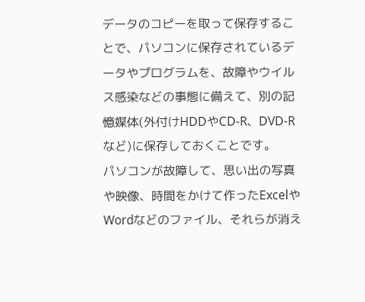データのコピーを取って保存することで、パソコンに保存されているデータやプログラムを、故障やウイルス感染などの事態に備えて、別の記憶媒体(外付けHDDやCD-R、DVD-Rなど)に保存しておくことです。
パソコンが故障して、思い出の写真や映像、時間をかけて作ったExcelやWordなどのファイル、それらが消え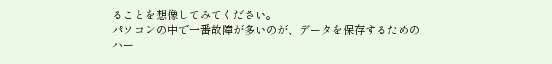ることを想像してみてください。
パソコンの中で一番故障が多いのが、データを保存するためのハー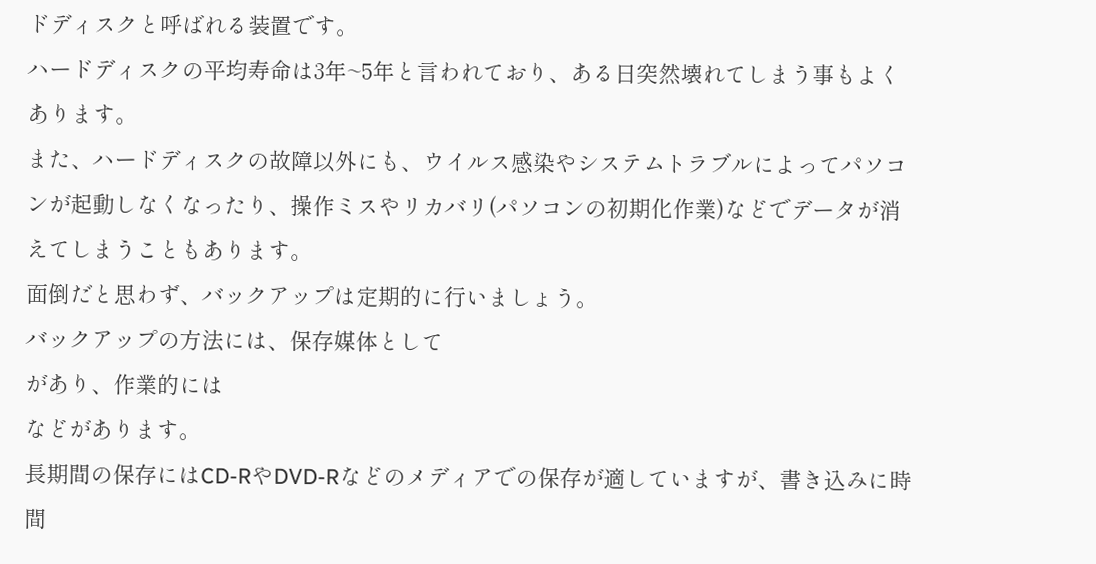ドディスクと呼ばれる装置です。
ハードディスクの平均寿命は3年~5年と言われており、ある日突然壊れてしまう事もよくあります。
また、ハードディスクの故障以外にも、ウイルス感染やシステムトラブルによってパソコンが起動しなくなったり、操作ミスやリカバリ(パソコンの初期化作業)などでデータが消えてしまうこともあります。
面倒だと思わず、バックアップは定期的に行いましょう。
バックアップの方法には、保存媒体として
があり、作業的には
などがあります。
長期間の保存にはCD-RやDVD-Rなどのメディアでの保存が適していますが、書き込みに時間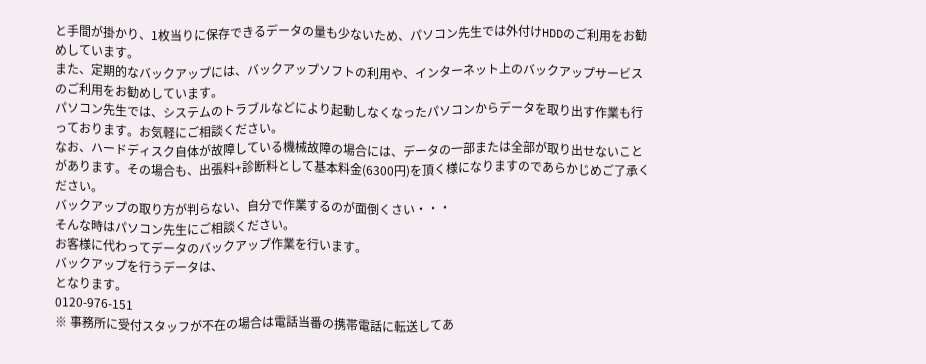と手間が掛かり、1枚当りに保存できるデータの量も少ないため、パソコン先生では外付けHDDのご利用をお勧めしています。
また、定期的なバックアップには、バックアップソフトの利用や、インターネット上のバックアップサービスのご利用をお勧めしています。
パソコン先生では、システムのトラブルなどにより起動しなくなったパソコンからデータを取り出す作業も行っております。お気軽にご相談ください。
なお、ハードディスク自体が故障している機械故障の場合には、データの一部または全部が取り出せないことがあります。その場合も、出張料+診断料として基本料金(6300円)を頂く様になりますのであらかじめご了承ください。
バックアップの取り方が判らない、自分で作業するのが面倒くさい・・・
そんな時はパソコン先生にご相談ください。
お客様に代わってデータのバックアップ作業を行います。
バックアップを行うデータは、
となります。
0120-976-151
※ 事務所に受付スタッフが不在の場合は電話当番の携帯電話に転送してあ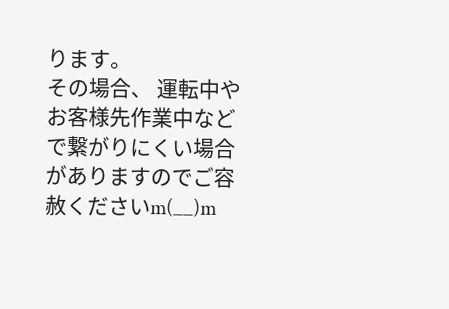ります。
その場合、 運転中やお客様先作業中などで繋がりにくい場合がありますのでご容赦くださいm(__)m